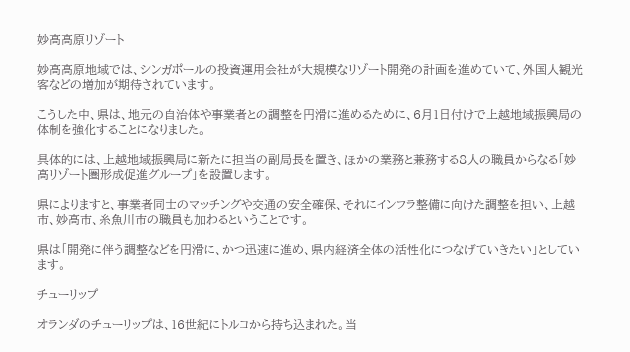妙高高原リゾート

妙高高原地域では、シンガポールの投資運用会社が大規模なリゾート開発の計画を進めていて、外国人観光客などの増加が期待されています。

こうした中、県は、地元の自治体や事業者との調整を円滑に進めるために、6月1日付けで上越地域振興局の体制を強化することになりました。

具体的には、上越地域振興局に新たに担当の副局長を置き、ほかの業務と兼務する8人の職員からなる「妙高リゾート圏形成促進グループ」を設置します。

県によりますと、事業者同士のマッチングや交通の安全確保、それにインフラ整備に向けた調整を担い、上越市、妙高市、糸魚川市の職員も加わるということです。

県は「開発に伴う調整などを円滑に、かつ迅速に進め、県内経済全体の活性化につなげていきたい」としています。

チューリップ

オランダのチューリップは、16世紀にトルコから持ち込まれた。当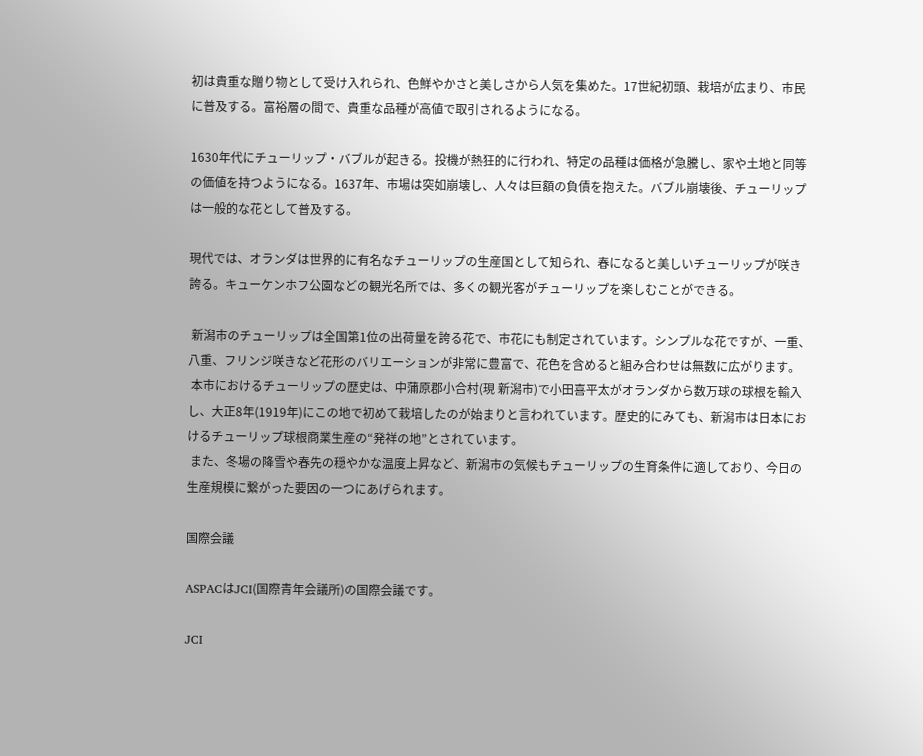初は貴重な贈り物として受け入れられ、色鮮やかさと美しさから人気を集めた。17世紀初頭、栽培が広まり、市民に普及する。富裕層の間で、貴重な品種が高値で取引されるようになる。

1630年代にチューリップ・バブルが起きる。投機が熱狂的に行われ、特定の品種は価格が急騰し、家や土地と同等の価値を持つようになる。1637年、市場は突如崩壊し、人々は巨額の負債を抱えた。バブル崩壊後、チューリップは一般的な花として普及する。

現代では、オランダは世界的に有名なチューリップの生産国として知られ、春になると美しいチューリップが咲き誇る。キューケンホフ公園などの観光名所では、多くの観光客がチューリップを楽しむことができる。

 新潟市のチューリップは全国第1位の出荷量を誇る花で、市花にも制定されています。シンプルな花ですが、一重、八重、フリンジ咲きなど花形のバリエーションが非常に豊富で、花色を含めると組み合わせは無数に広がります。
 本市におけるチューリップの歴史は、中蒲原郡小合村(現 新潟市)で小田喜平太がオランダから数万球の球根を輸入し、大正8年(1919年)にこの地で初めて栽培したのが始まりと言われています。歴史的にみても、新潟市は日本におけるチューリップ球根商業生産の“発祥の地”とされています。
 また、冬場の降雪や春先の穏やかな温度上昇など、新潟市の気候もチューリップの生育条件に適しており、今日の生産規模に繋がった要因の一つにあげられます。

国際会議

ASPACはJCI(国際青年会議所)の国際会議です。

JCI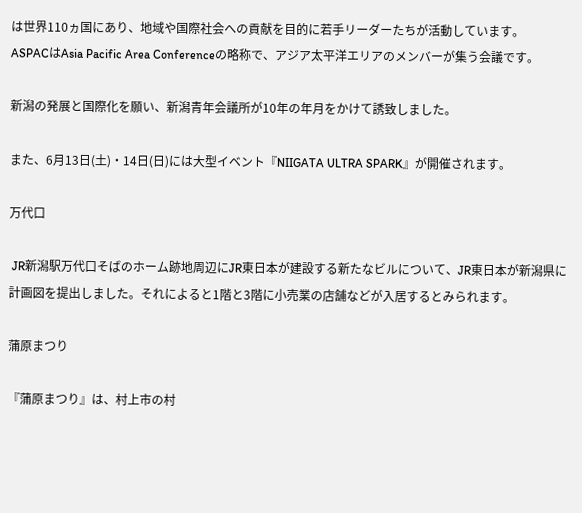は世界110ヵ国にあり、地域や国際社会への貢献を目的に若手リーダーたちが活動しています。
ASPACはAsia Pacific Area Conferenceの略称で、アジア太平洋エリアのメンバーが集う会議です。

新潟の発展と国際化を願い、新潟青年会議所が10年の年月をかけて誘致しました。

また、6月13日(土)・14日(日)には大型イベント『NIIGATA ULTRA SPARK』が開催されます。

万代口

 JR新潟駅万代口そばのホーム跡地周辺にJR東日本が建設する新たなビルについて、JR東日本が新潟県に計画図を提出しました。それによると1階と3階に小売業の店舗などが入居するとみられます。

蒲原まつり

『蒲原まつり』は、村上市の村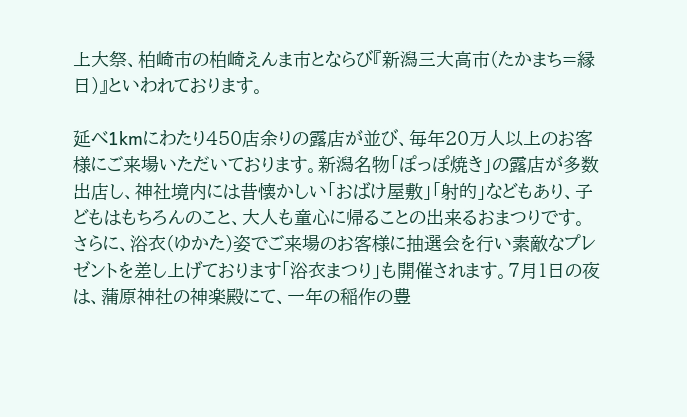上大祭、柏崎市の柏崎えんま市とならび『新潟三大高市(たかまち=縁日)』といわれております。

延べ1kmにわたり450店余りの露店が並び、毎年20万人以上のお客様にご来場いただいております。新潟名物「ぽっぽ焼き」の露店が多数出店し、神社境内には昔懐かしい「おばけ屋敷」「射的」などもあり、子どもはもちろんのこと、大人も童心に帰ることの出来るおまつりです。さらに、浴衣(ゆかた)姿でご来場のお客様に抽選会を行い素敵なプレゼントを差し上げております「浴衣まつり」も開催されます。7月1日の夜は、蒲原神社の神楽殿にて、一年の稲作の豊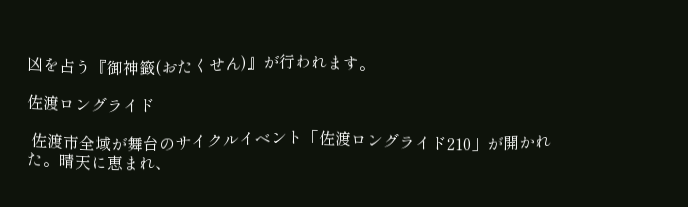凶を占う『御神籤(おたくせん)』が行われます。

佐渡ロングライド

 佐渡市全域が舞台のサイクルイベント「佐渡ロングライド210」が開かれた。晴天に恵まれ、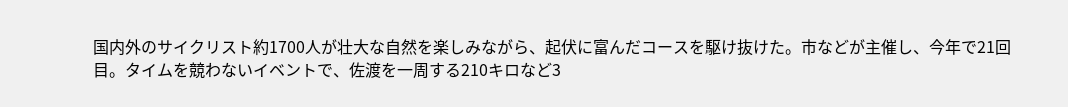国内外のサイクリスト約1700人が壮大な自然を楽しみながら、起伏に富んだコースを駆け抜けた。市などが主催し、今年で21回目。タイムを競わないイベントで、佐渡を一周する210キロなど3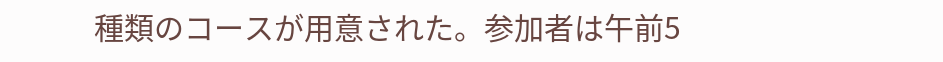種類のコースが用意された。参加者は午前5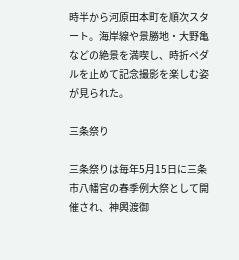時半から河原田本町を順次スタート。海岸線や景勝地・大野亀などの絶景を満喫し、時折ペダルを止めて記念撮影を楽しむ姿が見られた。

三条祭り

三条祭りは毎年5月15日に三条市八幡宮の春季例大祭として開催され、神輿渡御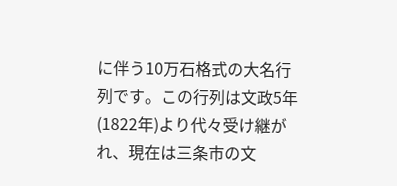に伴う10万石格式の大名行列です。この行列は文政5年(1822年)より代々受け継がれ、現在は三条市の文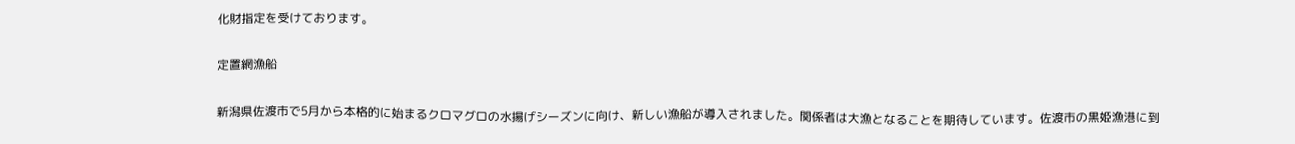化財指定を受けております。

定置網漁船

新潟県佐渡市で5月から本格的に始まるクロマグロの水揚げシーズンに向け、新しい漁船が導入されました。関係者は大漁となることを期待しています。佐渡市の黒姫漁港に到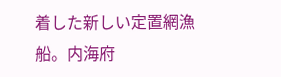着した新しい定置網漁船。内海府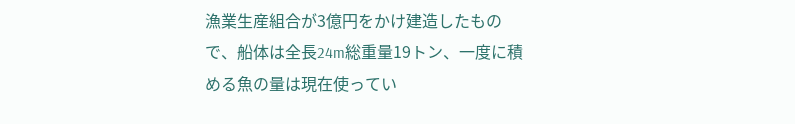漁業生産組合が3億円をかけ建造したもので、船体は全長24m総重量19トン、一度に積める魚の量は現在使ってい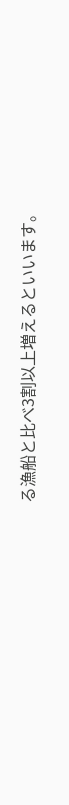る漁船と比べ3割以上増えるといいます。